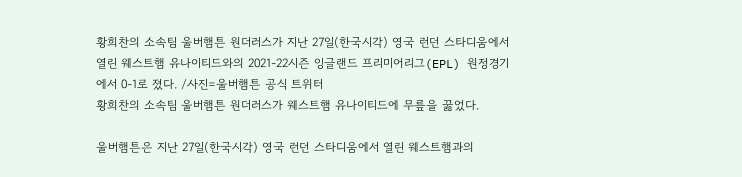황희찬의 소속팀 울버햄튼 원더러스가 지난 27일(한국시각) 영국 런던 스타디움에서 열린 웨스트햄 유나이티드와의 2021-22시즌 잉글랜드 프리미어리그(EPL) 원정경기에서 0-1로 졌다. /사진=울버햄튼 공식 트위터
황희찬의 소속팀 울버햄튼 원더러스가 웨스트햄 유나이티드에 무릎을 꿇었다.

울버햄튼은 지난 27일(한국시각) 영국 런던 스타디움에서 열린 웨스트햄과의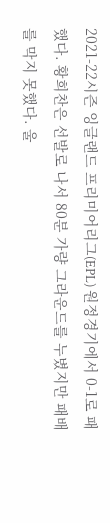2021-22시즌 잉글랜드 프리미어리그(EPL) 원정경기에서 0-1로 패했다. 황희찬은 선발로 나서 80분 가량 그라운드를 누볐지만 패배를 막지 못했다. 울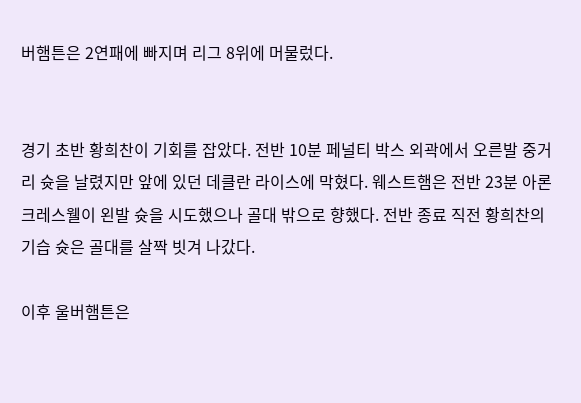버햄튼은 2연패에 빠지며 리그 8위에 머물렀다.


경기 초반 황희찬이 기회를 잡았다. 전반 10분 페널티 박스 외곽에서 오른발 중거리 슛을 날렸지만 앞에 있던 데클란 라이스에 막혔다. 웨스트햄은 전반 23분 아론 크레스웰이 왼발 슛을 시도했으나 골대 밖으로 향했다. 전반 종료 직전 황희찬의 기습 슛은 골대를 살짝 빗겨 나갔다.

이후 울버햄튼은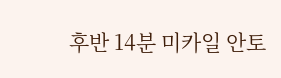후반 14분 미카일 안토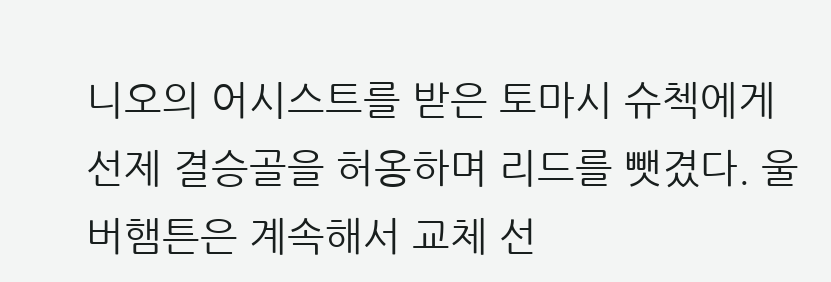니오의 어시스트를 받은 토마시 슈첵에게 선제 결승골을 허옹하며 리드를 뺏겼다. 울버햄튼은 계속해서 교체 선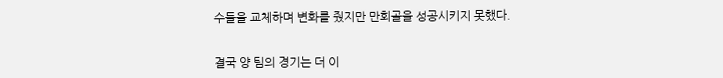수들을 교체하며 변화를 줬지만 만회골을 성공시키지 못했다.


결국 양 팀의 경기는 더 이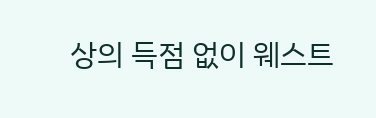상의 득점 없이 웨스트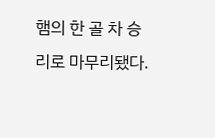햄의 한 골 차 승리로 마무리됐다.